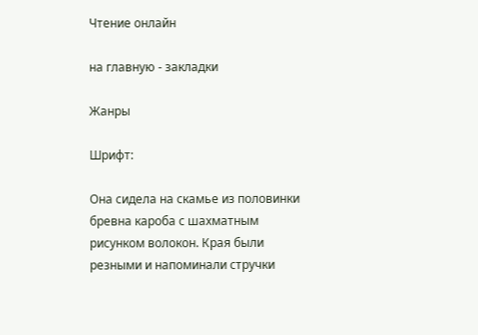Чтение онлайн

на главную - закладки

Жанры

Шрифт:

Она сидела на скамье из половинки бревна кароба с шахматным рисунком волокон. Края были резными и напоминали стручки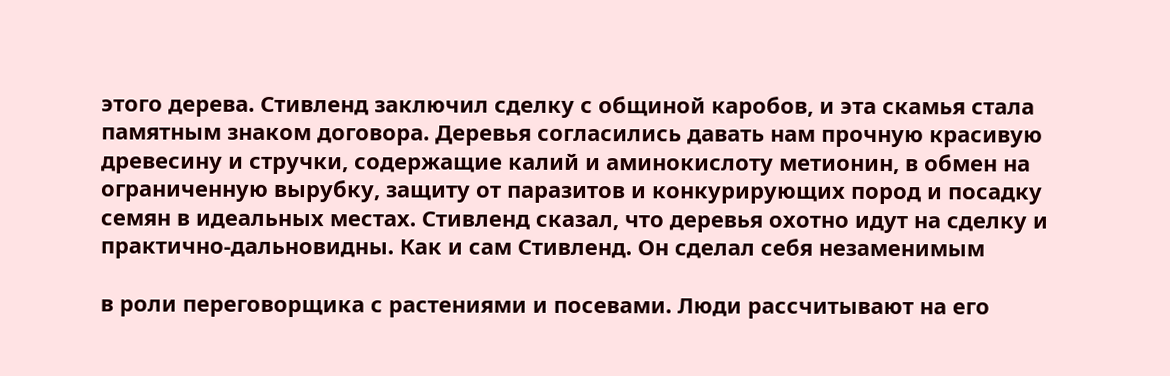этого дерева. Стивленд заключил сделку с общиной каробов, и эта скамья стала памятным знаком договора. Деревья согласились давать нам прочную красивую древесину и стручки, содержащие калий и аминокислоту метионин, в обмен на ограниченную вырубку, защиту от паразитов и конкурирующих пород и посадку семян в идеальных местах. Стивленд сказал, что деревья охотно идут на сделку и практично-дальновидны. Как и сам Стивленд. Он сделал себя незаменимым

в роли переговорщика с растениями и посевами. Люди рассчитывают на его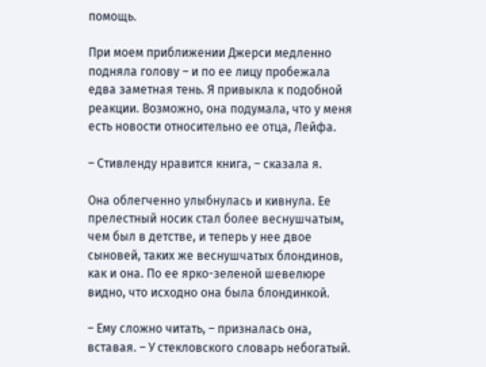помощь.

При моем приближении Джерси медленно подняла голову – и по ее лицу пробежала едва заметная тень. Я привыкла к подобной реакции. Возможно, она подумала, что у меня есть новости относительно ее отца, Лейфа.

– Стивленду нравится книга, – сказала я.

Она облегченно улыбнулась и кивнула. Ее прелестный носик стал более веснушчатым, чем был в детстве, и теперь у нее двое сыновей, таких же веснушчатых блондинов, как и она. По ее ярко-зеленой шевелюре видно, что исходно она была блондинкой.

– Ему сложно читать, – призналась она, вставая. – У стекловского словарь небогатый.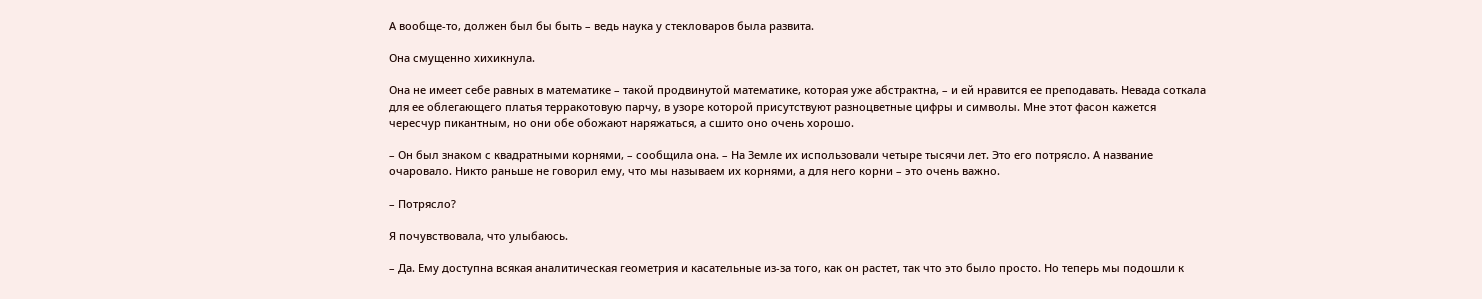А вообще-то, должен был бы быть – ведь наука у стекловаров была развита.

Она смущенно хихикнула.

Она не имеет себе равных в математике – такой продвинутой математике, которая уже абстрактна, – и ей нравится ее преподавать. Невада соткала для ее облегающего платья терракотовую парчу, в узоре которой присутствуют разноцветные цифры и символы. Мне этот фасон кажется чересчур пикантным, но они обе обожают наряжаться, а сшито оно очень хорошо.

– Он был знаком с квадратными корнями, – сообщила она. – На Земле их использовали четыре тысячи лет. Это его потрясло. А название очаровало. Никто раньше не говорил ему, что мы называем их корнями, а для него корни – это очень важно.

– Потрясло?

Я почувствовала, что улыбаюсь.

– Да. Ему доступна всякая аналитическая геометрия и касательные из-за того, как он растет, так что это было просто. Но теперь мы подошли к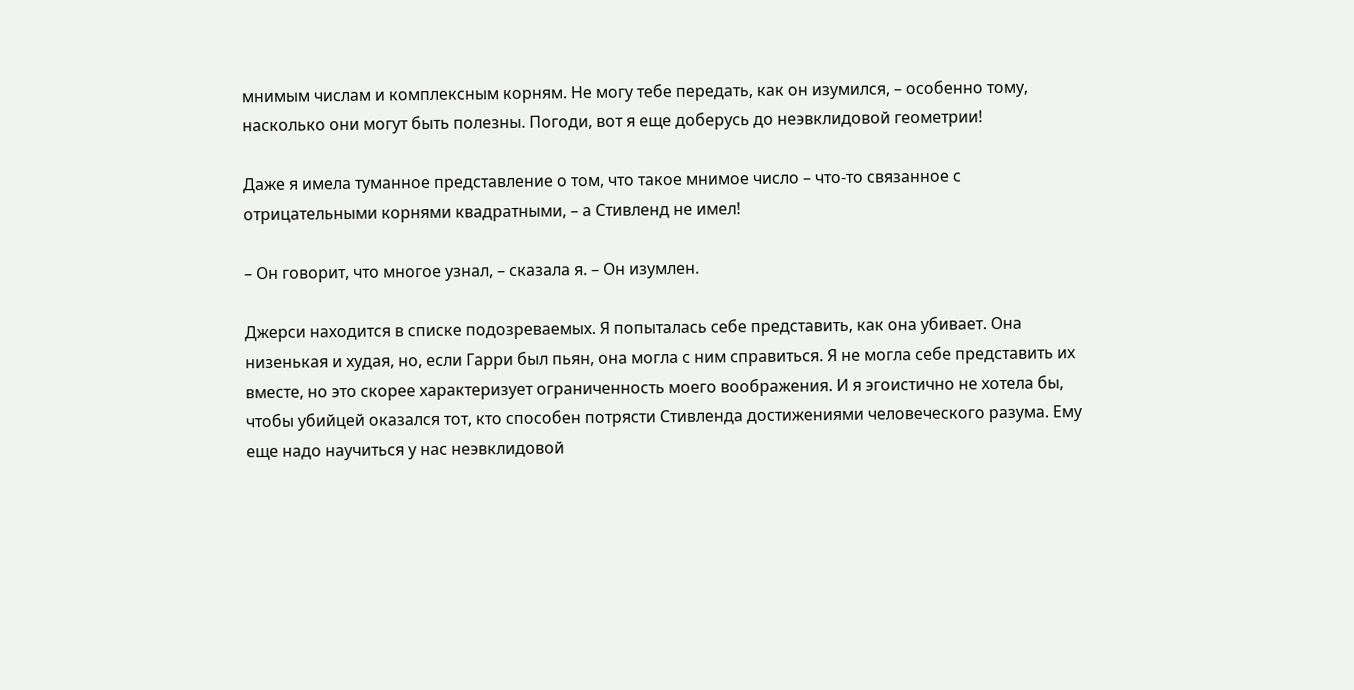мнимым числам и комплексным корням. Не могу тебе передать, как он изумился, – особенно тому, насколько они могут быть полезны. Погоди, вот я еще доберусь до неэвклидовой геометрии!

Даже я имела туманное представление о том, что такое мнимое число – что-то связанное с отрицательными корнями квадратными, – а Стивленд не имел!

– Он говорит, что многое узнал, – сказала я. – Он изумлен.

Джерси находится в списке подозреваемых. Я попыталась себе представить, как она убивает. Она низенькая и худая, но, если Гарри был пьян, она могла с ним справиться. Я не могла себе представить их вместе, но это скорее характеризует ограниченность моего воображения. И я эгоистично не хотела бы, чтобы убийцей оказался тот, кто способен потрясти Стивленда достижениями человеческого разума. Ему еще надо научиться у нас неэвклидовой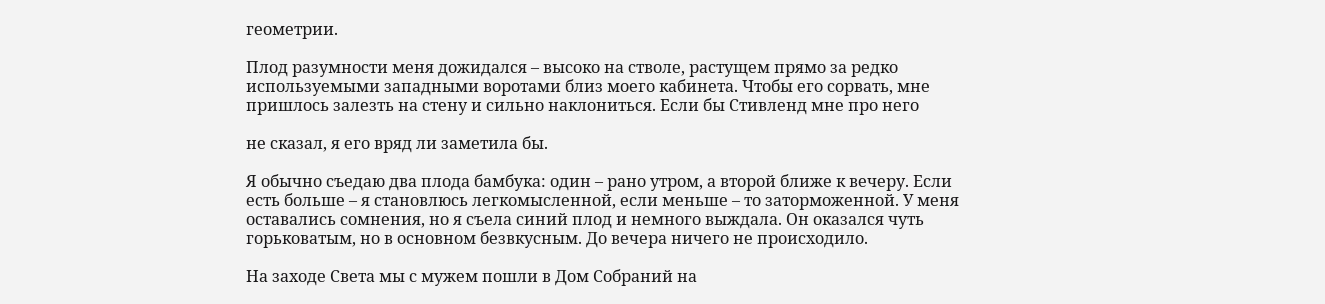геометрии.

Плод разумности меня дожидался – высоко на стволе, растущем прямо за редко используемыми западными воротами близ моего кабинета. Чтобы его сорвать, мне пришлось залезть на стену и сильно наклониться. Если бы Стивленд мне про него

не сказал, я его вряд ли заметила бы.

Я обычно съедаю два плода бамбука: один – рано утром, а второй ближе к вечеру. Если есть больше – я становлюсь легкомысленной, если меньше – то заторможенной. У меня оставались сомнения, но я съела синий плод и немного выждала. Он оказался чуть горьковатым, но в основном безвкусным. До вечера ничего не происходило.

На заходе Света мы с мужем пошли в Дом Собраний на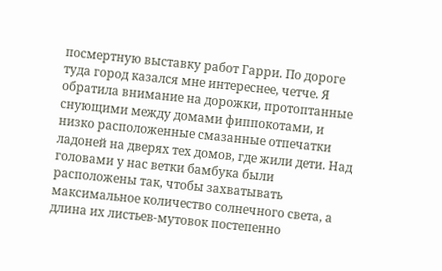посмертную выставку работ Гарри. По дороге туда город казался мне интереснее, четче. Я обратила внимание на дорожки, протоптанные снующими между домами фиппокотами, и низко расположенные смазанные отпечатки ладоней на дверях тех домов, где жили дети. Над головами у нас ветки бамбука были расположены так, чтобы захватывать максимальное количество солнечного света, а длина их листьев-мутовок постепенно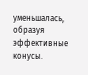уменьшалась, образуя эффективные конусы.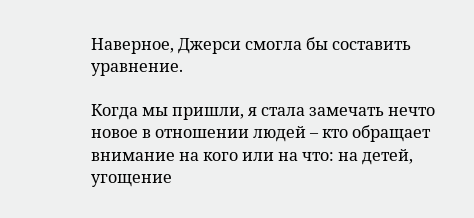Наверное, Джерси смогла бы составить уравнение.

Когда мы пришли, я стала замечать нечто новое в отношении людей – кто обращает внимание на кого или на что: на детей, угощение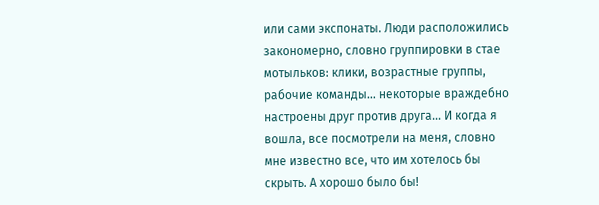или сами экспонаты. Люди расположились закономерно, словно группировки в стае мотыльков: клики, возрастные группы, рабочие команды… некоторые враждебно настроены друг против друга… И когда я вошла, все посмотрели на меня, словно мне известно все, что им хотелось бы скрыть. А хорошо было бы!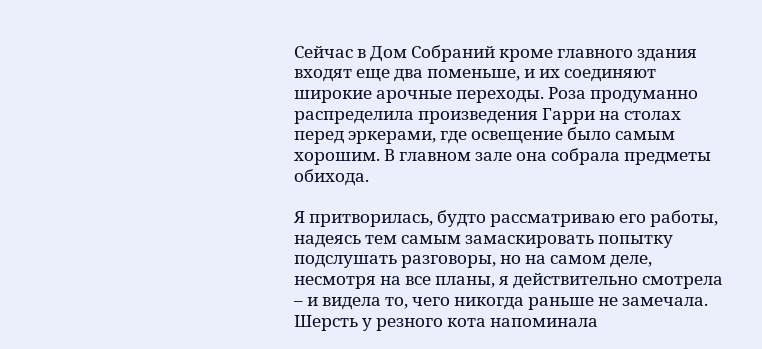Сейчас в Дом Собраний кроме главного здания входят еще два поменьше, и их соединяют широкие арочные переходы. Роза продуманно распределила произведения Гарри на столах перед эркерами, где освещение было самым хорошим. В главном зале она собрала предметы обихода.

Я притворилась, будто рассматриваю его работы, надеясь тем самым замаскировать попытку подслушать разговоры, но на самом деле, несмотря на все планы, я действительно смотрела – и видела то, чего никогда раньше не замечала. Шерсть у резного кота напоминала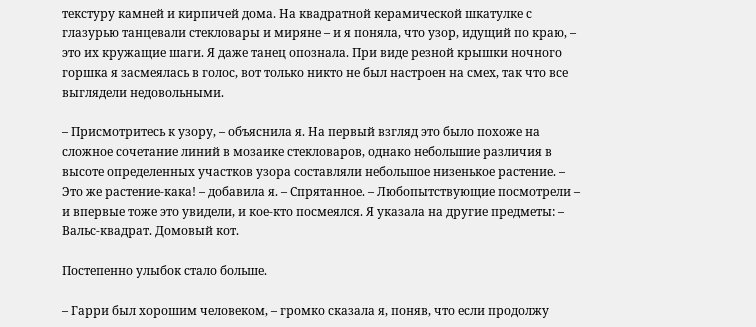текстуру камней и кирпичей дома. На квадратной керамической шкатулке с глазурью танцевали стекловары и миряне – и я поняла, что узор, идущий по краю, – это их кружащие шаги. Я даже танец опознала. При виде резной крышки ночного горшка я засмеялась в голос, вот только никто не был настроен на смех, так что все выглядели недовольными.

– Присмотритесь к узору, – объяснила я. На первый взгляд это было похоже на сложное сочетание линий в мозаике стекловаров, однако небольшие различия в высоте определенных участков узора составляли небольшое низенькое растение. – Это же растение-кака! – добавила я. – Спрятанное. – Любопытствующие посмотрели – и впервые тоже это увидели, и кое-кто посмеялся. Я указала на другие предметы: – Вальс-квадрат. Домовый кот.

Постепенно улыбок стало больше.

– Гарри был хорошим человеком, – громко сказала я, поняв, что если продолжу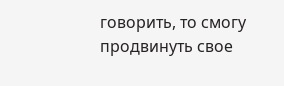говорить, то смогу продвинуть свое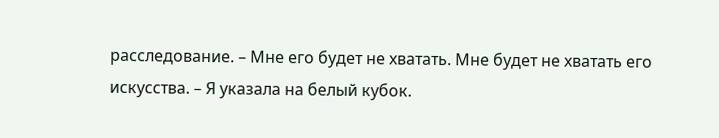расследование. – Мне его будет не хватать. Мне будет не хватать его искусства. – Я указала на белый кубок.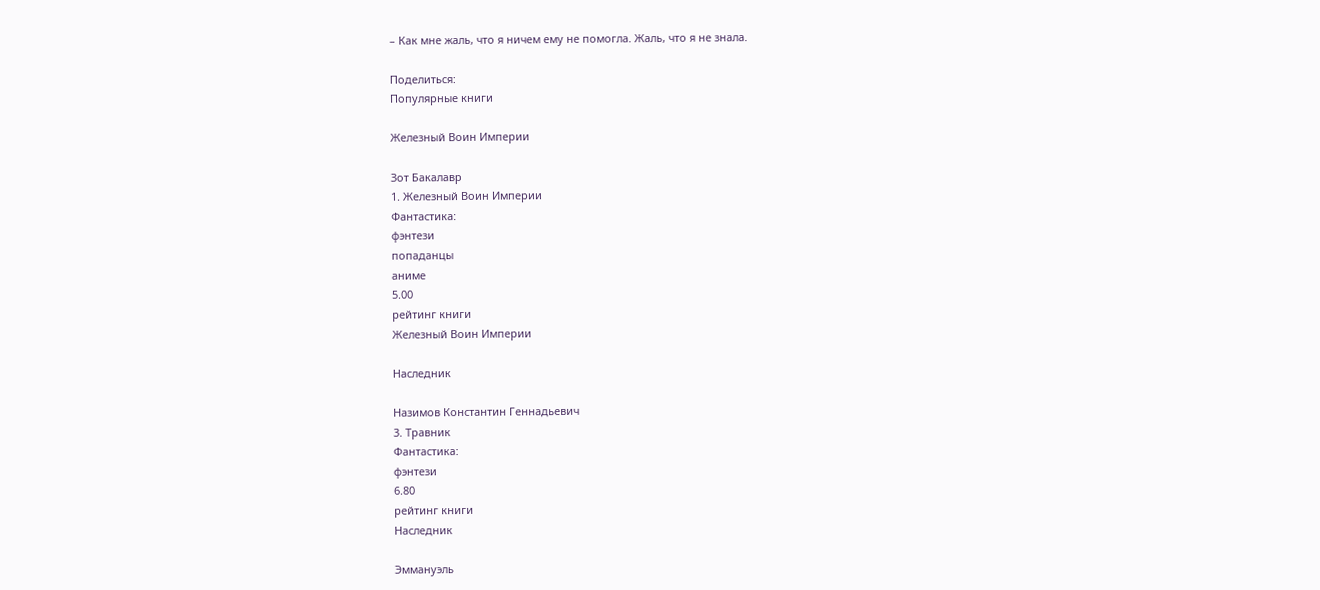– Как мне жаль, что я ничем ему не помогла. Жаль, что я не знала.

Поделиться:
Популярные книги

Железный Воин Империи

Зот Бакалавр
1. Железный Воин Империи
Фантастика:
фэнтези
попаданцы
аниме
5.00
рейтинг книги
Железный Воин Империи

Наследник

Назимов Константин Геннадьевич
3. Травник
Фантастика:
фэнтези
6.80
рейтинг книги
Наследник

Эммануэль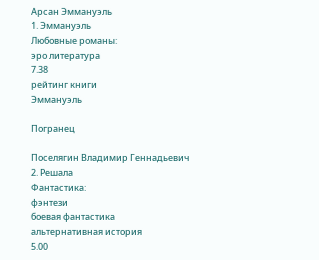Арсан Эммануэль
1. Эммануэль
Любовные романы:
эро литература
7.38
рейтинг книги
Эммануэль

Погранец

Поселягин Владимир Геннадьевич
2. Решала
Фантастика:
фэнтези
боевая фантастика
альтернативная история
5.00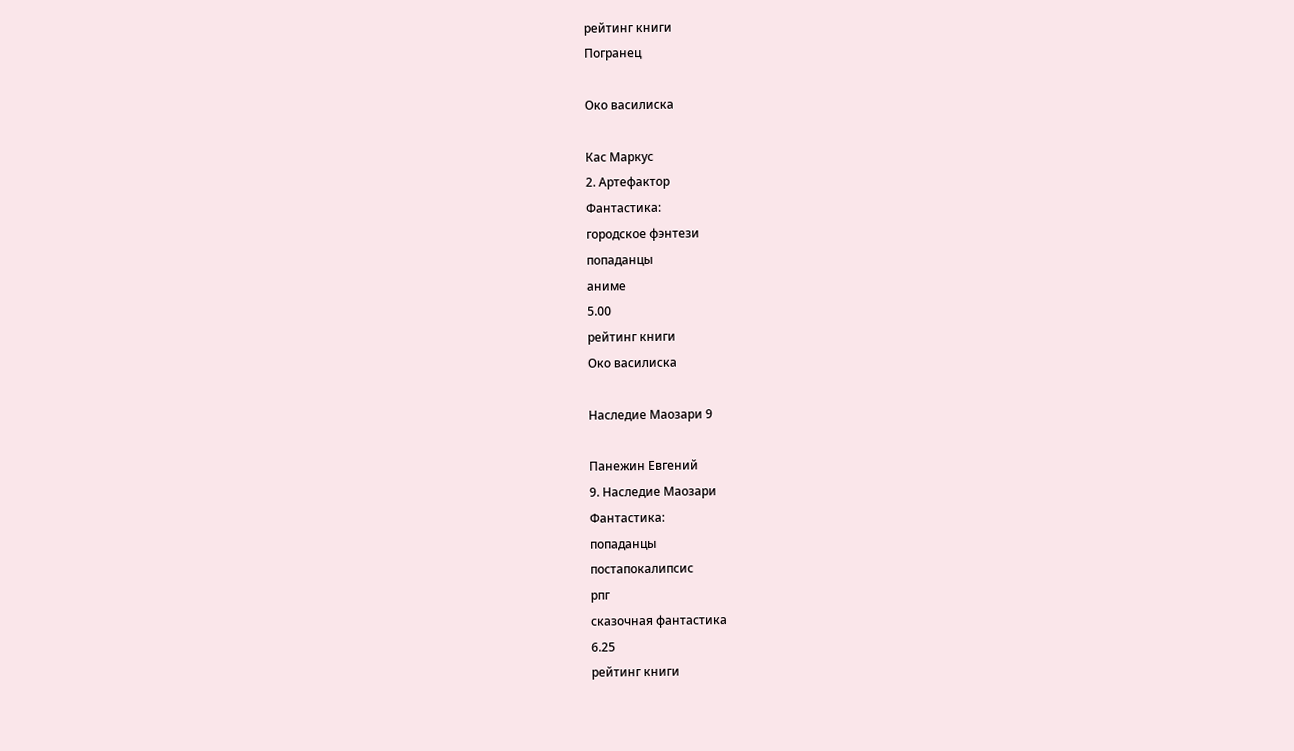рейтинг книги
Погранец

Око василиска

Кас Маркус
2. Артефактор
Фантастика:
городское фэнтези
попаданцы
аниме
5.00
рейтинг книги
Око василиска

Наследие Маозари 9

Панежин Евгений
9. Наследие Маозари
Фантастика:
попаданцы
постапокалипсис
рпг
сказочная фантастика
6.25
рейтинг книги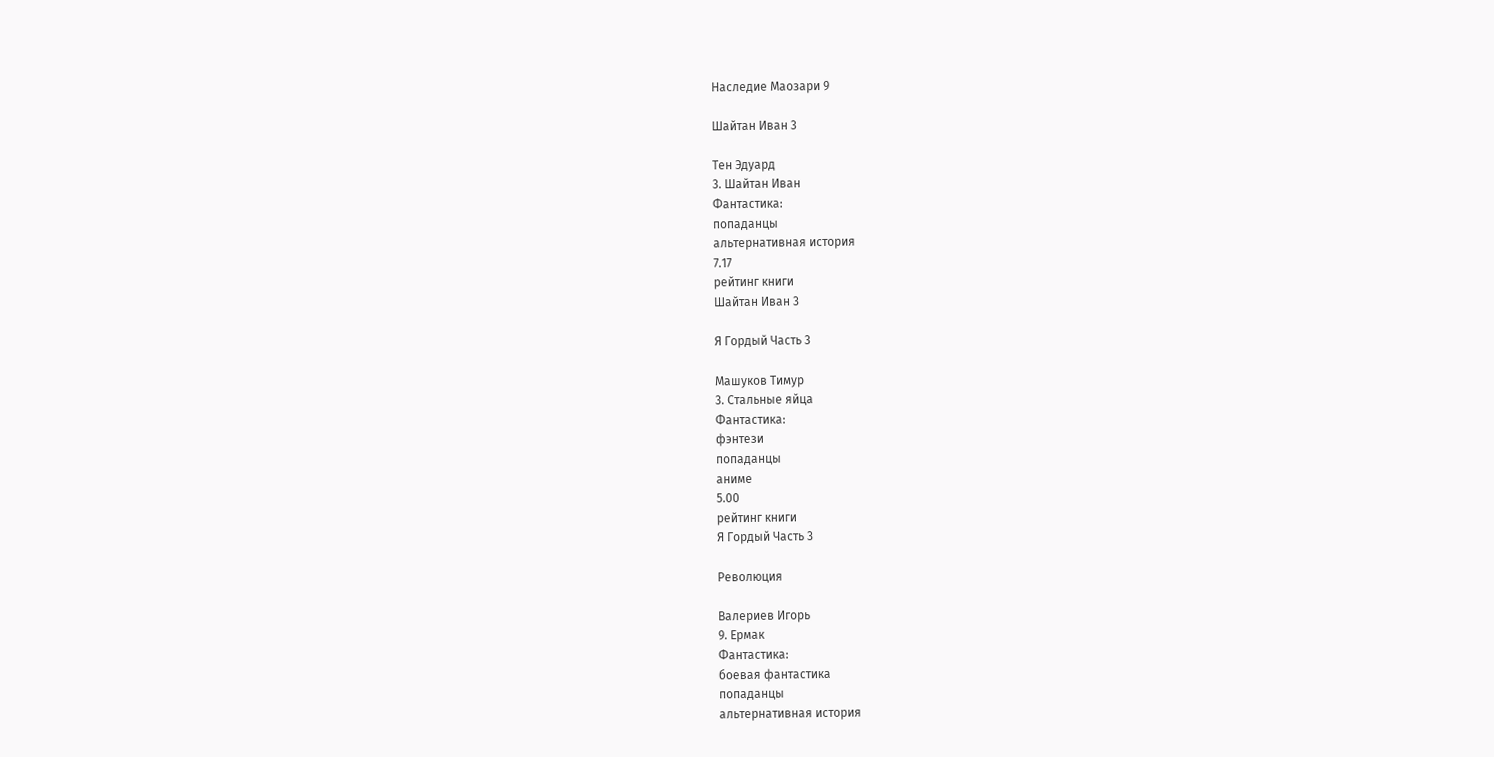Наследие Маозари 9

Шайтан Иван 3

Тен Эдуард
3. Шайтан Иван
Фантастика:
попаданцы
альтернативная история
7.17
рейтинг книги
Шайтан Иван 3

Я Гордый Часть 3

Машуков Тимур
3. Стальные яйца
Фантастика:
фэнтези
попаданцы
аниме
5.00
рейтинг книги
Я Гордый Часть 3

Революция

Валериев Игорь
9. Ермак
Фантастика:
боевая фантастика
попаданцы
альтернативная история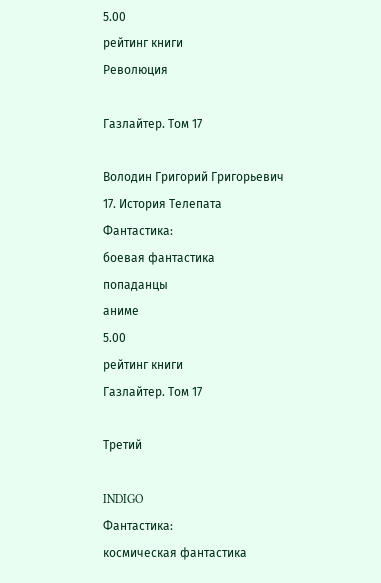5.00
рейтинг книги
Революция

Газлайтер. Том 17

Володин Григорий Григорьевич
17. История Телепата
Фантастика:
боевая фантастика
попаданцы
аниме
5.00
рейтинг книги
Газлайтер. Том 17

Третий

INDIGO
Фантастика:
космическая фантастика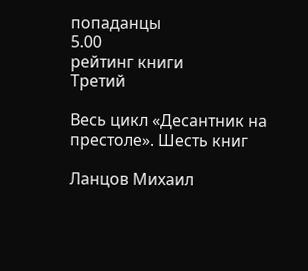попаданцы
5.00
рейтинг книги
Третий

Весь цикл «Десантник на престоле». Шесть книг

Ланцов Михаил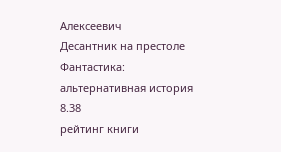Алексеевич
Десантник на престоле
Фантастика:
альтернативная история
8.38
рейтинг книги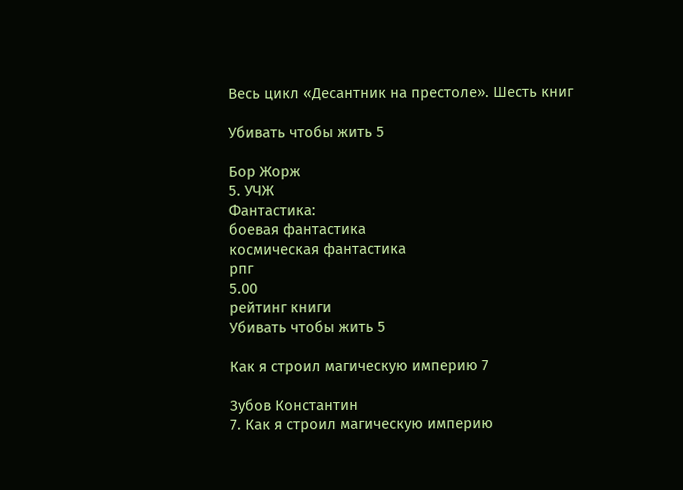Весь цикл «Десантник на престоле». Шесть книг

Убивать чтобы жить 5

Бор Жорж
5. УЧЖ
Фантастика:
боевая фантастика
космическая фантастика
рпг
5.00
рейтинг книги
Убивать чтобы жить 5

Как я строил магическую империю 7

Зубов Константин
7. Как я строил магическую империю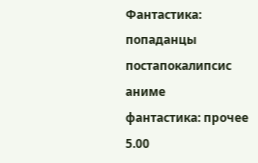Фантастика:
попаданцы
постапокалипсис
аниме
фантастика: прочее
5.00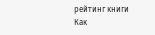рейтинг книги
Как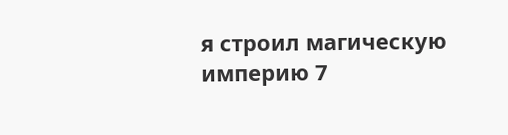я строил магическую империю 7